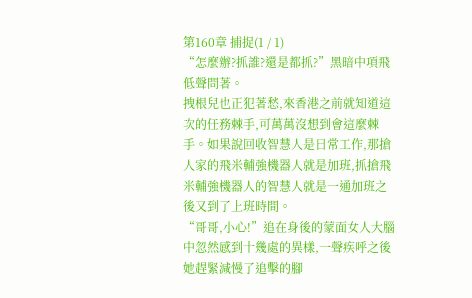第160章 捕捉(1 / 1)
“怎麼辦?抓誰?還是都抓?”黑暗中項飛低聲問著。
拽根兒也正犯著愁,來香港之前就知道這次的任務棘手,可萬萬沒想到會這麼棘手。如果說回收智慧人是日常工作,那搶人家的飛米輔強機器人就是加班,抓搶飛米輔強機器人的智慧人就是一通加班之後又到了上班時間。
“哥哥,小心!”追在身後的蒙面女人大腦中忽然感到十幾處的異樣,一聲疾呼之後她趕緊減慢了追擊的腳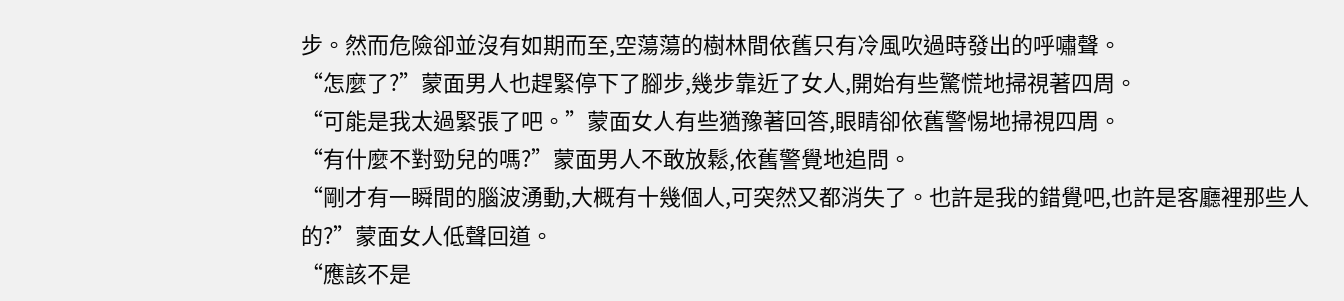步。然而危險卻並沒有如期而至,空蕩蕩的樹林間依舊只有冷風吹過時發出的呼嘯聲。
“怎麼了?”蒙面男人也趕緊停下了腳步,幾步靠近了女人,開始有些驚慌地掃視著四周。
“可能是我太過緊張了吧。”蒙面女人有些猶豫著回答,眼睛卻依舊警惕地掃視四周。
“有什麼不對勁兒的嗎?”蒙面男人不敢放鬆,依舊警覺地追問。
“剛才有一瞬間的腦波湧動,大概有十幾個人,可突然又都消失了。也許是我的錯覺吧,也許是客廳裡那些人的?”蒙面女人低聲回道。
“應該不是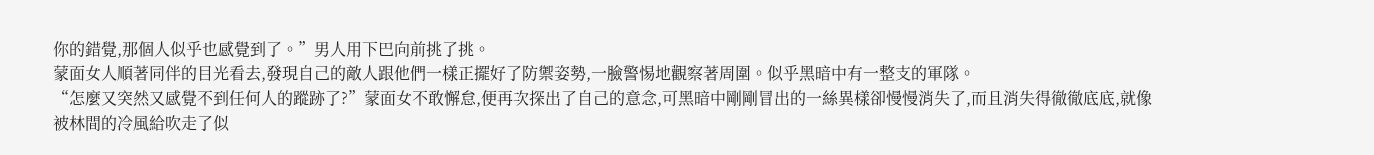你的錯覺,那個人似乎也感覺到了。”男人用下巴向前挑了挑。
蒙面女人順著同伴的目光看去,發現自己的敵人跟他們一樣正擺好了防禦姿勢,一臉警惕地觀察著周圍。似乎黑暗中有一整支的軍隊。
“怎麼又突然又感覺不到任何人的蹤跡了?”蒙面女不敢懈怠,便再次探出了自己的意念,可黑暗中剛剛冒出的一絲異樣卻慢慢消失了,而且消失得徹徹底底,就像被林間的冷風給吹走了似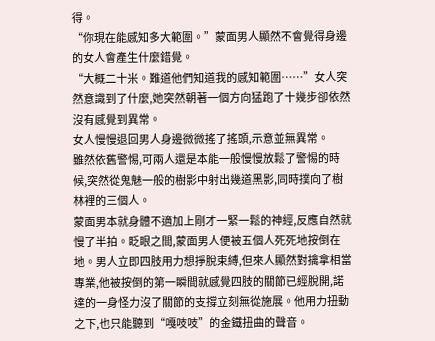得。
“你現在能感知多大範圍。”蒙面男人顯然不會覺得身邊的女人會產生什麼錯覺。
“大概二十米。難道他們知道我的感知範圍……”女人突然意識到了什麼,她突然朝著一個方向猛跑了十幾步卻依然沒有感覺到異常。
女人慢慢退回男人身邊微微搖了搖頭,示意並無異常。
雖然依舊警惕,可兩人還是本能一般慢慢放鬆了警惕的時候,突然從鬼魅一般的樹影中射出幾道黑影,同時撲向了樹林裡的三個人。
蒙面男本就身體不適加上剛才一緊一鬆的神經,反應自然就慢了半拍。眨眼之間,蒙面男人便被五個人死死地按倒在地。男人立即四肢用力想掙脫束縛,但來人顯然對擒拿相當專業,他被按倒的第一瞬間就感覺四肢的關節已經脫開,諾達的一身怪力沒了關節的支撐立刻無從施展。他用力扭動之下,也只能聽到“嘎吱吱”的金鐵扭曲的聲音。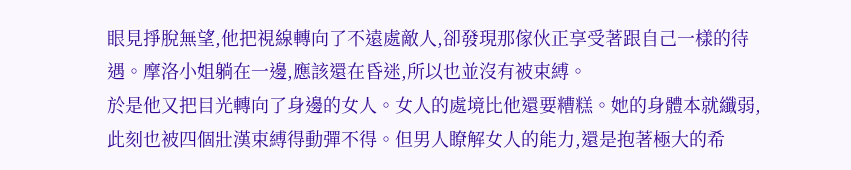眼見掙脫無望,他把視線轉向了不遠處敵人,卻發現那傢伙正享受著跟自己一樣的待遇。摩洛小姐躺在一邊,應該還在昏迷,所以也並沒有被束縛。
於是他又把目光轉向了身邊的女人。女人的處境比他還要糟糕。她的身體本就纖弱,此刻也被四個壯漢束縛得動彈不得。但男人瞭解女人的能力,還是抱著極大的希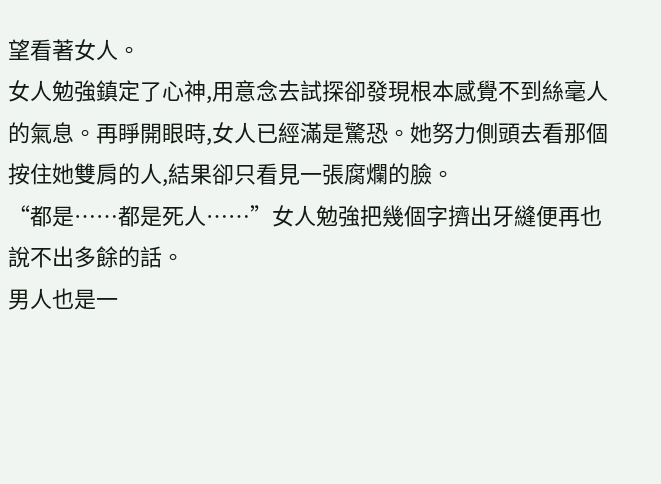望看著女人。
女人勉強鎮定了心神,用意念去試探卻發現根本感覺不到絲毫人的氣息。再睜開眼時,女人已經滿是驚恐。她努力側頭去看那個按住她雙肩的人,結果卻只看見一張腐爛的臉。
“都是……都是死人……”女人勉強把幾個字擠出牙縫便再也說不出多餘的話。
男人也是一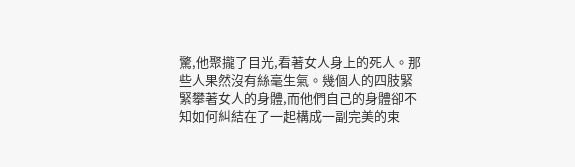驚,他聚攏了目光,看著女人身上的死人。那些人果然沒有絲毫生氣。幾個人的四肢緊緊攀著女人的身體,而他們自己的身體卻不知如何糾結在了一起構成一副完美的束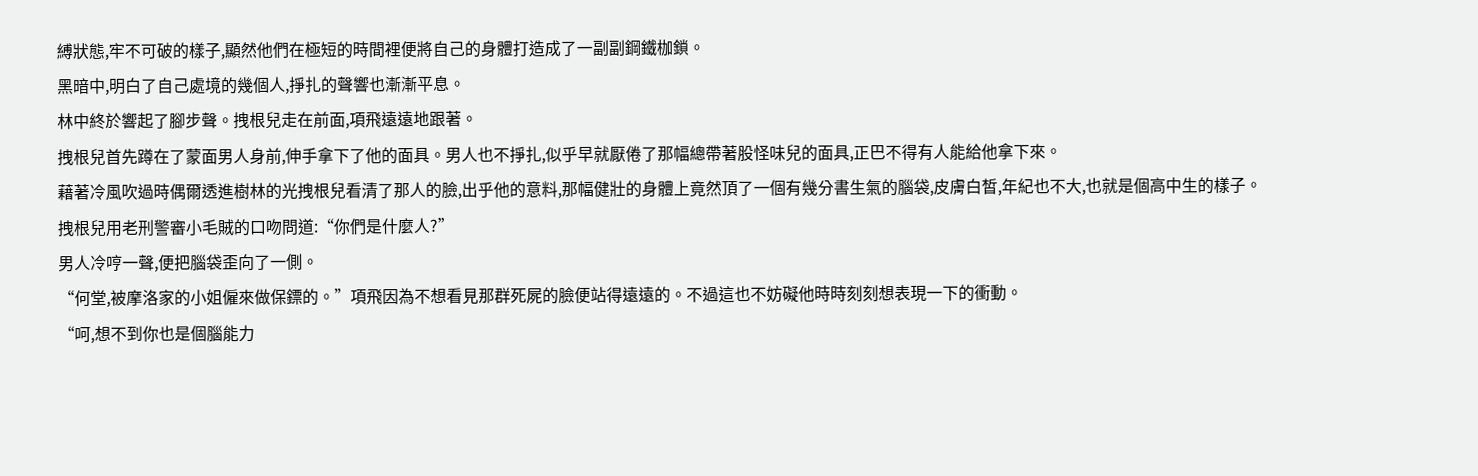縛狀態,牢不可破的樣子,顯然他們在極短的時間裡便將自己的身體打造成了一副副鋼鐵枷鎖。
黑暗中,明白了自己處境的幾個人,掙扎的聲響也漸漸平息。
林中終於響起了腳步聲。拽根兒走在前面,項飛遠遠地跟著。
拽根兒首先蹲在了蒙面男人身前,伸手拿下了他的面具。男人也不掙扎,似乎早就厭倦了那幅總帶著股怪味兒的面具,正巴不得有人能給他拿下來。
藉著冷風吹過時偶爾透進樹林的光拽根兒看清了那人的臉,出乎他的意料,那幅健壯的身體上竟然頂了一個有幾分書生氣的腦袋,皮膚白皙,年紀也不大,也就是個高中生的樣子。
拽根兒用老刑警審小毛賊的口吻問道:“你們是什麼人?”
男人冷哼一聲,便把腦袋歪向了一側。
“何堂,被摩洛家的小姐僱來做保鏢的。”項飛因為不想看見那群死屍的臉便站得遠遠的。不過這也不妨礙他時時刻刻想表現一下的衝動。
“呵,想不到你也是個腦能力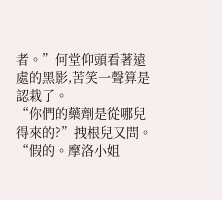者。”何堂仰頭看著遠處的黑影,苦笑一聲算是認栽了。
“你們的藥劑是從哪兒得來的?”拽根兒又問。
“假的。摩洛小姐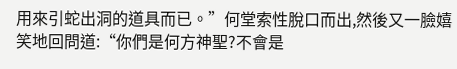用來引蛇出洞的道具而已。”何堂索性脫口而出,然後又一臉嬉笑地回問道:“你們是何方神聖?不會是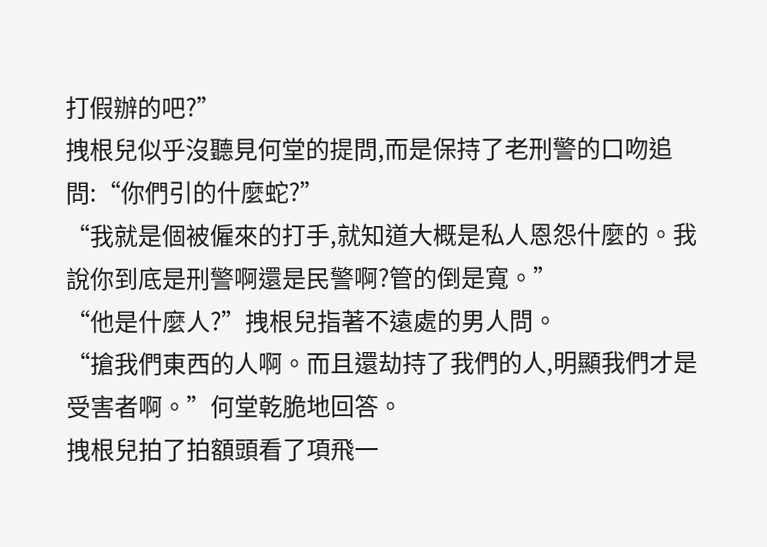打假辦的吧?”
拽根兒似乎沒聽見何堂的提問,而是保持了老刑警的口吻追問:“你們引的什麼蛇?”
“我就是個被僱來的打手,就知道大概是私人恩怨什麼的。我說你到底是刑警啊還是民警啊?管的倒是寬。”
“他是什麼人?”拽根兒指著不遠處的男人問。
“搶我們東西的人啊。而且還劫持了我們的人,明顯我們才是受害者啊。”何堂乾脆地回答。
拽根兒拍了拍額頭看了項飛一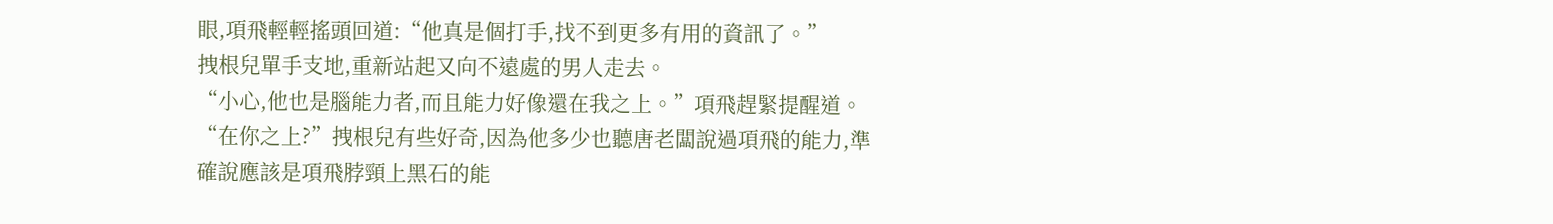眼,項飛輕輕搖頭回道:“他真是個打手,找不到更多有用的資訊了。”
拽根兒單手支地,重新站起又向不遠處的男人走去。
“小心,他也是腦能力者,而且能力好像還在我之上。”項飛趕緊提醒道。
“在你之上?”拽根兒有些好奇,因為他多少也聽唐老闆說過項飛的能力,準確說應該是項飛脖頸上黑石的能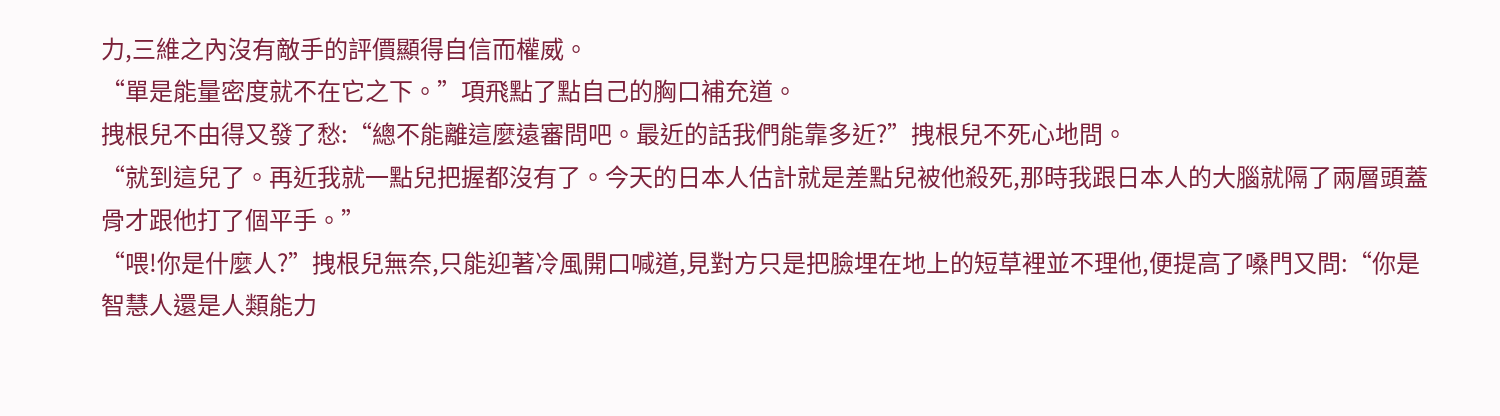力,三維之內沒有敵手的評價顯得自信而權威。
“單是能量密度就不在它之下。”項飛點了點自己的胸口補充道。
拽根兒不由得又發了愁:“總不能離這麼遠審問吧。最近的話我們能靠多近?”拽根兒不死心地問。
“就到這兒了。再近我就一點兒把握都沒有了。今天的日本人估計就是差點兒被他殺死,那時我跟日本人的大腦就隔了兩層頭蓋骨才跟他打了個平手。”
“喂!你是什麼人?”拽根兒無奈,只能迎著冷風開口喊道,見對方只是把臉埋在地上的短草裡並不理他,便提高了嗓門又問:“你是智慧人還是人類能力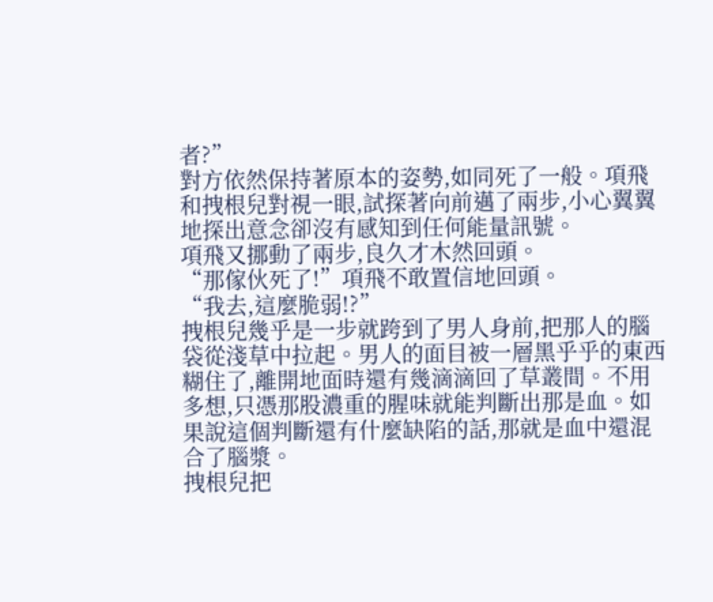者?”
對方依然保持著原本的姿勢,如同死了一般。項飛和拽根兒對視一眼,試探著向前邁了兩步,小心翼翼地探出意念卻沒有感知到任何能量訊號。
項飛又挪動了兩步,良久才木然回頭。
“那傢伙死了!”項飛不敢置信地回頭。
“我去,這麼脆弱!?”
拽根兒幾乎是一步就跨到了男人身前,把那人的腦袋從淺草中拉起。男人的面目被一層黑乎乎的東西糊住了,離開地面時還有幾滴滴回了草叢間。不用多想,只憑那股濃重的腥味就能判斷出那是血。如果說這個判斷還有什麼缺陷的話,那就是血中還混合了腦漿。
拽根兒把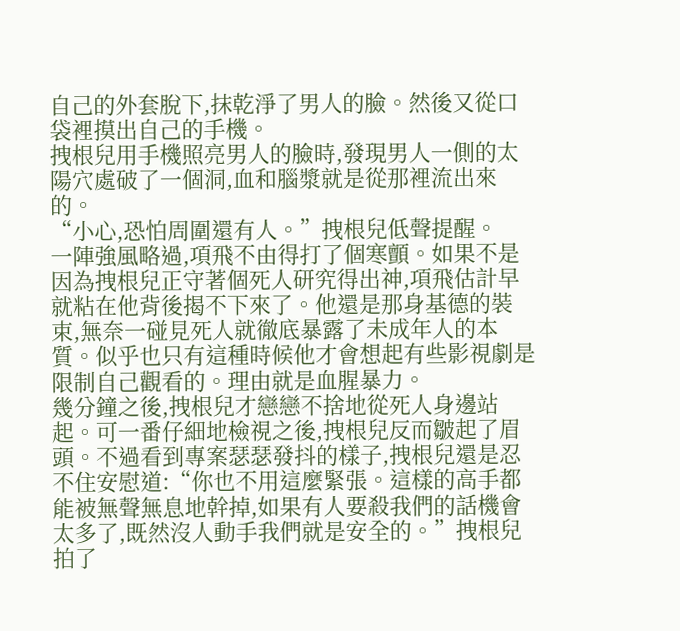自己的外套脫下,抹乾淨了男人的臉。然後又從口袋裡摸出自己的手機。
拽根兒用手機照亮男人的臉時,發現男人一側的太陽穴處破了一個洞,血和腦漿就是從那裡流出來的。
“小心,恐怕周圍還有人。”拽根兒低聲提醒。
一陣強風略過,項飛不由得打了個寒顫。如果不是因為拽根兒正守著個死人研究得出神,項飛估計早就粘在他背後揭不下來了。他還是那身基德的裝束,無奈一碰見死人就徹底暴露了未成年人的本質。似乎也只有這種時候他才會想起有些影視劇是限制自己觀看的。理由就是血腥暴力。
幾分鐘之後,拽根兒才戀戀不捨地從死人身邊站起。可一番仔細地檢視之後,拽根兒反而皺起了眉頭。不過看到專案瑟瑟發抖的樣子,拽根兒還是忍不住安慰道:“你也不用這麼緊張。這樣的高手都能被無聲無息地幹掉,如果有人要殺我們的話機會太多了,既然沒人動手我們就是安全的。”拽根兒拍了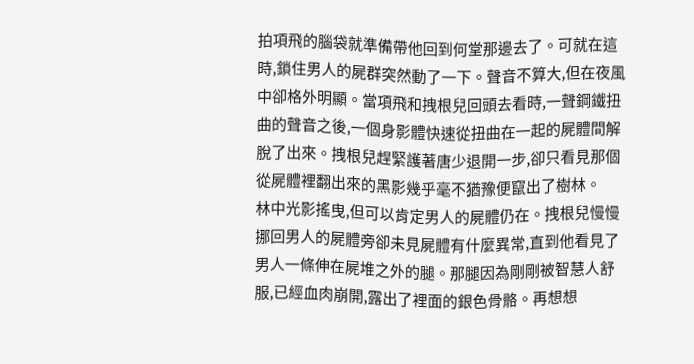拍項飛的腦袋就準備帶他回到何堂那邊去了。可就在這時,鎖住男人的屍群突然動了一下。聲音不算大,但在夜風中卻格外明顯。當項飛和拽根兒回頭去看時,一聲鋼鐵扭曲的聲音之後,一個身影體快速從扭曲在一起的屍體間解脫了出來。拽根兒趕緊護著唐少退開一步,卻只看見那個從屍體裡翻出來的黑影幾乎毫不猶豫便竄出了樹林。
林中光影搖曳,但可以肯定男人的屍體仍在。拽根兒慢慢挪回男人的屍體旁卻未見屍體有什麼異常,直到他看見了男人一條伸在屍堆之外的腿。那腿因為剛剛被智慧人舒服,已經血肉崩開,露出了裡面的銀色骨骼。再想想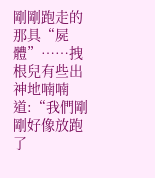剛剛跑走的那具“屍體”……拽根兒有些出神地喃喃道:“我們剛剛好像放跑了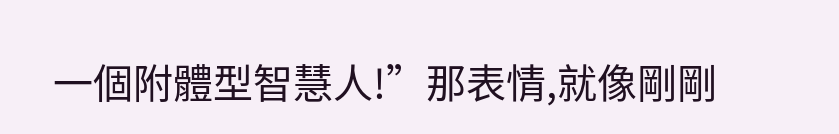一個附體型智慧人!”那表情,就像剛剛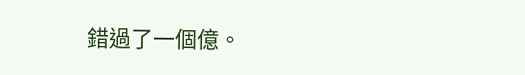錯過了一個億。